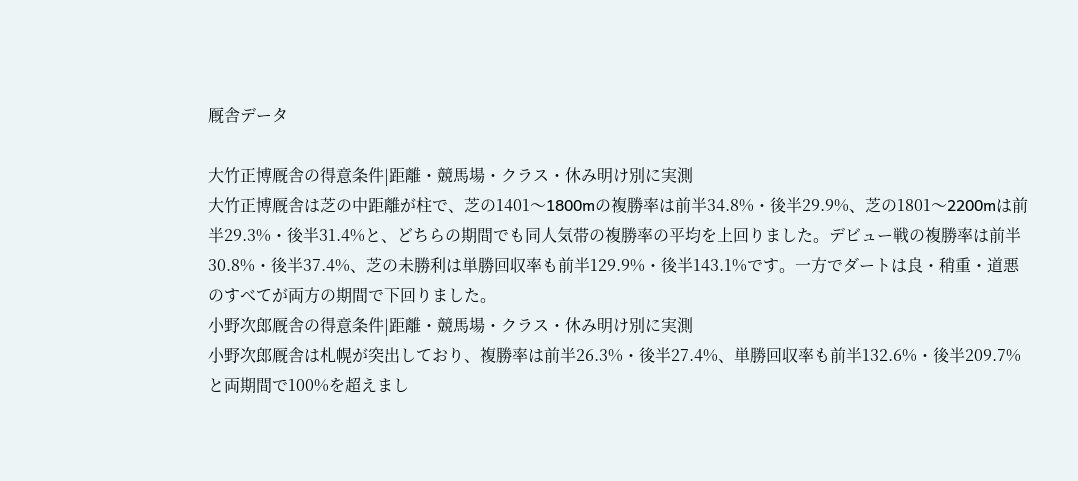厩舎データ

大竹正博厩舎の得意条件|距離・競馬場・クラス・休み明け別に実測
大竹正博厩舎は芝の中距離が柱で、芝の1401〜1800mの複勝率は前半34.8%・後半29.9%、芝の1801〜2200mは前半29.3%・後半31.4%と、どちらの期間でも同人気帯の複勝率の平均を上回りました。デビュー戦の複勝率は前半30.8%・後半37.4%、芝の未勝利は単勝回収率も前半129.9%・後半143.1%です。一方でダートは良・稍重・道悪のすべてが両方の期間で下回りました。
小野次郎厩舎の得意条件|距離・競馬場・クラス・休み明け別に実測
小野次郎厩舎は札幌が突出しており、複勝率は前半26.3%・後半27.4%、単勝回収率も前半132.6%・後半209.7%と両期間で100%を超えまし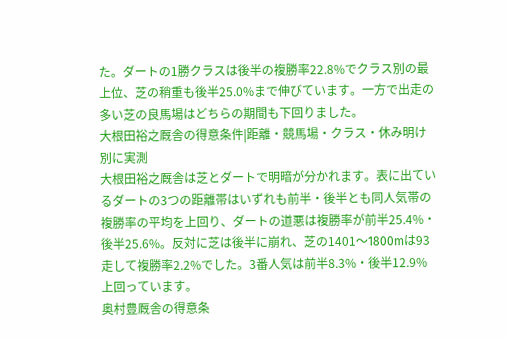た。ダートの1勝クラスは後半の複勝率22.8%でクラス別の最上位、芝の稍重も後半25.0%まで伸びています。一方で出走の多い芝の良馬場はどちらの期間も下回りました。
大根田裕之厩舎の得意条件|距離・競馬場・クラス・休み明け別に実測
大根田裕之厩舎は芝とダートで明暗が分かれます。表に出ているダートの3つの距離帯はいずれも前半・後半とも同人気帯の複勝率の平均を上回り、ダートの道悪は複勝率が前半25.4%・後半25.6%。反対に芝は後半に崩れ、芝の1401〜1800mは93走して複勝率2.2%でした。3番人気は前半8.3%・後半12.9%上回っています。
奥村豊厩舎の得意条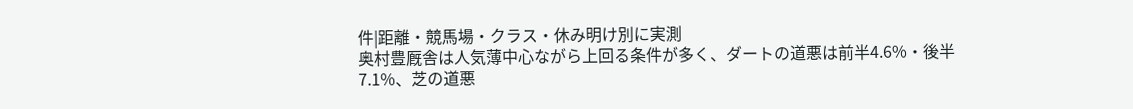件|距離・競馬場・クラス・休み明け別に実測
奥村豊厩舎は人気薄中心ながら上回る条件が多く、ダートの道悪は前半4.6%・後半7.1%、芝の道悪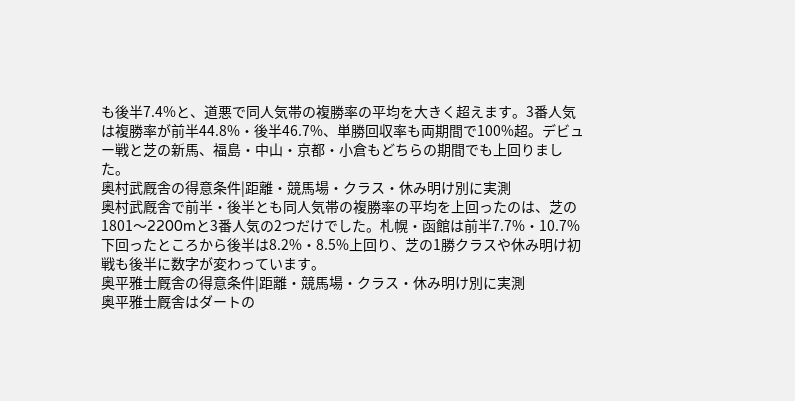も後半7.4%と、道悪で同人気帯の複勝率の平均を大きく超えます。3番人気は複勝率が前半44.8%・後半46.7%、単勝回収率も両期間で100%超。デビュー戦と芝の新馬、福島・中山・京都・小倉もどちらの期間でも上回りました。
奥村武厩舎の得意条件|距離・競馬場・クラス・休み明け別に実測
奥村武厩舎で前半・後半とも同人気帯の複勝率の平均を上回ったのは、芝の1801〜2200mと3番人気の2つだけでした。札幌・函館は前半7.7%・10.7%下回ったところから後半は8.2%・8.5%上回り、芝の1勝クラスや休み明け初戦も後半に数字が変わっています。
奥平雅士厩舎の得意条件|距離・競馬場・クラス・休み明け別に実測
奥平雅士厩舎はダートの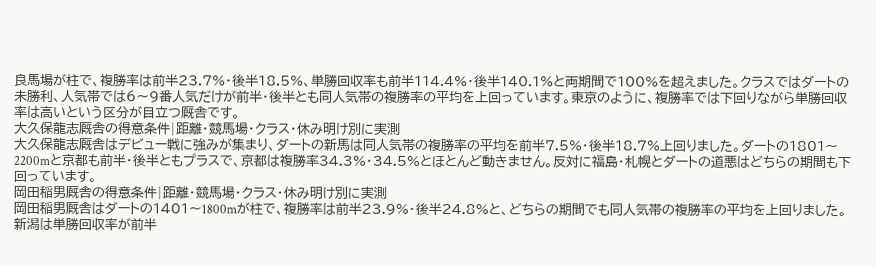良馬場が柱で、複勝率は前半23.7%・後半18.5%、単勝回収率も前半114.4%・後半140.1%と両期間で100%を超えました。クラスではダートの未勝利、人気帯では6〜9番人気だけが前半・後半とも同人気帯の複勝率の平均を上回っています。東京のように、複勝率では下回りながら単勝回収率は高いという区分が目立つ厩舎です。
大久保龍志厩舎の得意条件|距離・競馬場・クラス・休み明け別に実測
大久保龍志厩舎はデビュー戦に強みが集まり、ダートの新馬は同人気帯の複勝率の平均を前半7.5%・後半18.7%上回りました。ダートの1801〜2200mと京都も前半・後半ともプラスで、京都は複勝率34.3%・34.5%とほとんど動きません。反対に福島・札幌とダートの道悪はどちらの期間も下回っています。
岡田稲男厩舎の得意条件|距離・競馬場・クラス・休み明け別に実測
岡田稲男厩舎はダートの1401〜1800mが柱で、複勝率は前半23.9%・後半24.8%と、どちらの期間でも同人気帯の複勝率の平均を上回りました。新潟は単勝回収率が前半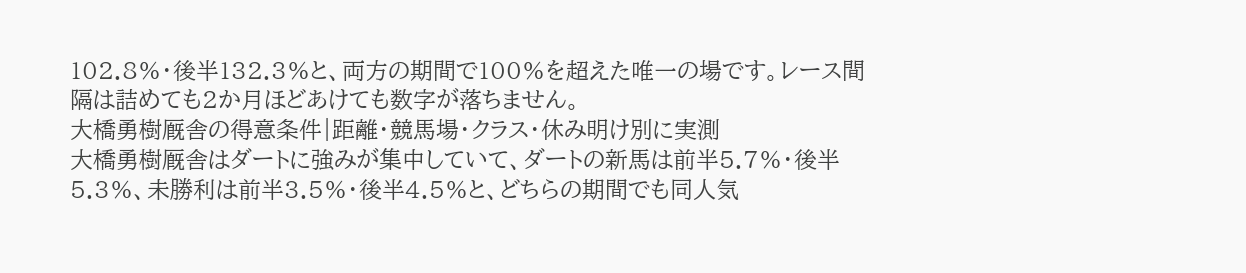102.8%・後半132.3%と、両方の期間で100%を超えた唯一の場です。レース間隔は詰めても2か月ほどあけても数字が落ちません。
大橋勇樹厩舎の得意条件|距離・競馬場・クラス・休み明け別に実測
大橋勇樹厩舎はダートに強みが集中していて、ダートの新馬は前半5.7%・後半5.3%、未勝利は前半3.5%・後半4.5%と、どちらの期間でも同人気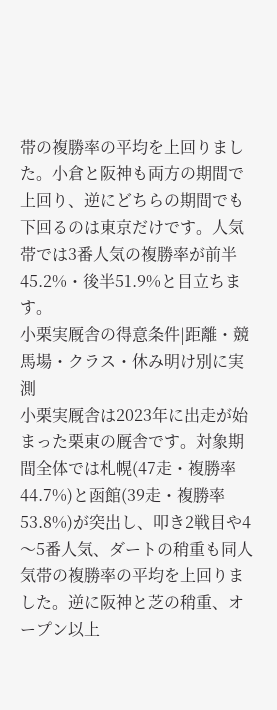帯の複勝率の平均を上回りました。小倉と阪神も両方の期間で上回り、逆にどちらの期間でも下回るのは東京だけです。人気帯では3番人気の複勝率が前半45.2%・後半51.9%と目立ちます。
小栗実厩舎の得意条件|距離・競馬場・クラス・休み明け別に実測
小栗実厩舎は2023年に出走が始まった栗東の厩舎です。対象期間全体では札幌(47走・複勝率44.7%)と函館(39走・複勝率53.8%)が突出し、叩き2戦目や4〜5番人気、ダートの稍重も同人気帯の複勝率の平均を上回りました。逆に阪神と芝の稍重、オープン以上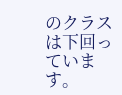のクラスは下回っています。